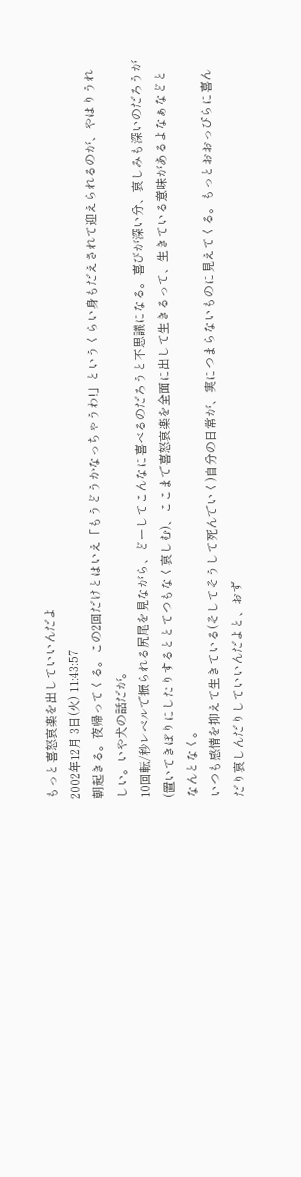もっと喜怒哀楽を出していいんだよ
2002年12月 3日(火) 11:43:57
朝起きる。夜帰ってくる。この2回だけとはいえ「もうどうかなっちゃうわ!」というくらい身もだえされて迎えられるのが、やはりうれしい。いや犬の話だが。
10回転/秒レベルで振られる尻尾を見ながら、どーしてこんなに喜べるのだろうと不思議になる。喜びが深い分、哀しみも深いのだろうが(置いてきぼりにしたりするととてつもなく哀しむ)、ここまで喜怒哀楽を全面に出して生きるって、生きている意味があるよなぁなどとなんとなく。
いつも感情を抑えて生きている(そしてそうして死んでいく)自分の日常が、実につまらないものに見えてくる。もっとおおっぴらに喜んだり哀しんだりしていいんだよと、おず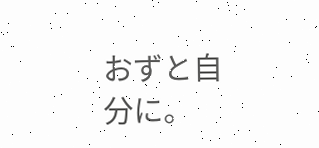おずと自分に。